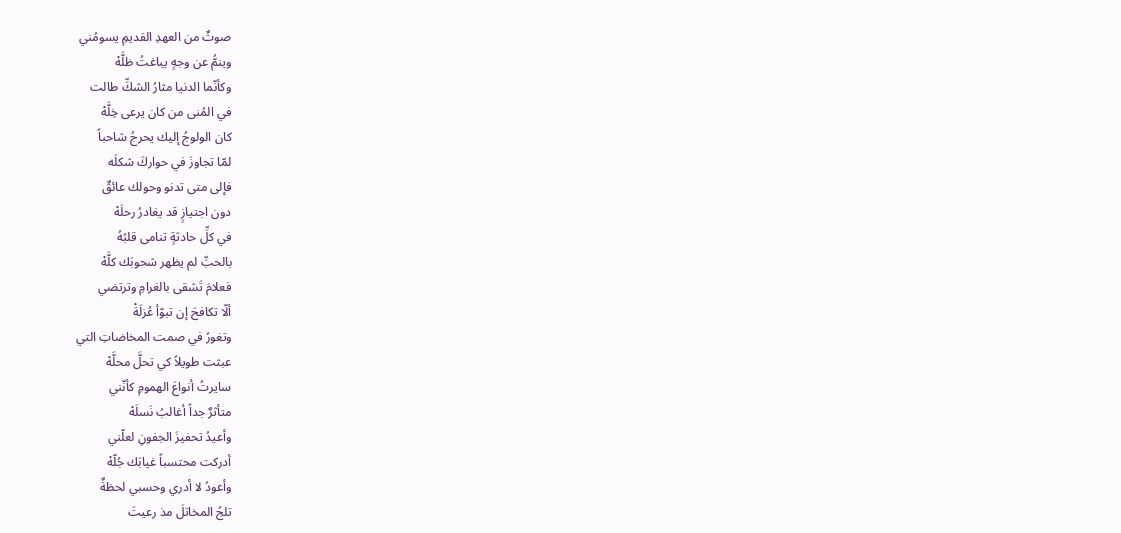صوتٌ من العهدِ القديمِ يسومُني
وينمُّ عن وجهٍ يباغتُ ظلَّهْ
وكأنّما الدنيا مثارُ الشكِّ طالت
في المُنى من كان يرعى خِلَّهْ
كان الولوجُ إليك يحرجُ شاحباً
لمّا تجاوزَ في حواركَ شكلَه
فإلى متى تدنو وحولك عائقٌ
دون اجتيازٍ قد يغادرُ رحلَهْ
في كلِّ حادثةٍ تنامى قلبُهُ
بالحبِّ لم يظهر شحوبَك كلَّهْ
فعلامَ تَشقى بالغرامِ وترتضي
ألّا تكافحَ إن تبوّأ عُزلَةْ
وتغورُ في صمت المخاضاتِ التي
عبثت طويلاً كي تحلَّ محلَّهْ
سايرتُ أنواعَ الهمومِ كأنّني
متأثرٌ جداً أغالبُ نَسلَهْ
وأعيدُ تحفيزَ الجفونِ لعلّني
أدركت محتسباً غيابَك جُلّهْ
وأعودُ لا أدري وحسبي لحظةٌ
تلجُ المخاتلَ مذ رعيتَ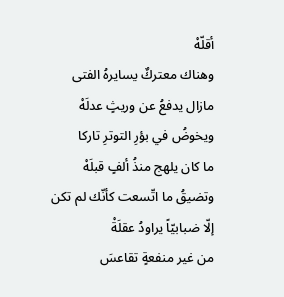أقلّهْ
وهناك معتركٌ يسايرهُ الفتى
مازال يدفعُ عن وريثٍ عدلَهْ
ويخوضُ في بؤرِ التوترِ تاركا
ما كان يلهج منذُ ألفٍ قبلَهْ
وتضيقُ ما اتّسعت كأنّك لم تكن
إلّا ضبابيّاً يراودُ عقلَةْ
من غير منفعةٍ تقاعسَ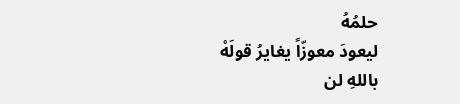حلمُهُ
ليعودَ معوزّاً يغايرُ قولَهْ
باللهِ لن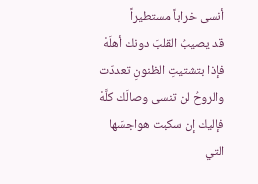أنسى خراباً مستطيراً
قد يصيبُ القلبَ دونك أهلَهْ
فإذا بتشتيتِ الظنونِ تعددّت
والروحُ لن تنسى وصالَك كلَّهْ
فإليك إن سكبت هواجسَها التي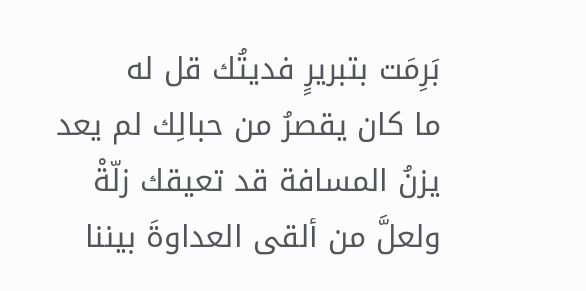بَرِمَت بتبريرٍ فديتُك قل له
ما كان يقصرُ من حبالِك لم يعد
يزنُ المسافة قد تعيقك زلّةْ
ولعلَّ من ألقى العداوةَ بيننا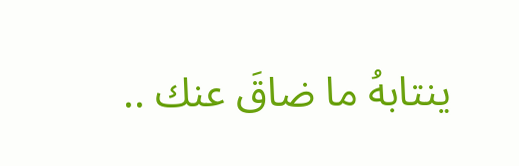ينتابهُ ما ضاقَ عنك ..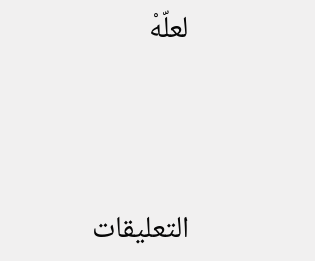لعلّهْ




التعليقات